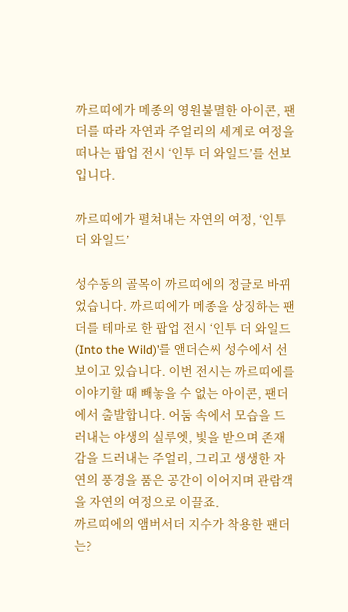까르띠에가 메종의 영원불멸한 아이콘, 팬더를 따라 자연과 주얼리의 세계로 여정을 떠나는 팝업 전시 ‘인투 더 와일드’를 선보입니다.

까르띠에가 펼쳐내는 자연의 여정, ‘인투 더 와일드’

성수동의 골목이 까르띠에의 정글로 바뀌었습니다. 까르띠에가 메종을 상징하는 팬더를 테마로 한 팝업 전시 ‘인투 더 와일드(Into the Wild)’를 앤더슨씨 성수에서 선보이고 있습니다. 이번 전시는 까르띠에를 이야기할 때 빼놓을 수 없는 아이콘, 팬더에서 출발합니다. 어둠 속에서 모습을 드러내는 야생의 실루엣, 빛을 받으며 존재감을 드러내는 주얼리, 그리고 생생한 자연의 풍경을 품은 공간이 이어지며 관람객을 자연의 여정으로 이끌죠.
까르띠에의 앰버서더 지수가 착용한 팬더는?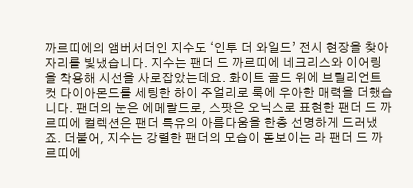까르띠에의 앰버서더인 지수도 ‘인투 더 와일드’ 전시 현장을 찾아 자리를 빛냈습니다. 지수는 팬더 드 까르띠에 네크리스와 이어링을 착용해 시선을 사로잡았는데요. 화이트 골드 위에 브릴리언트 컷 다이아몬드를 세팅한 하이 주얼리로 룩에 우아한 매력을 더했습니다. 팬더의 눈은 에메랄드로, 스팟은 오닉스로 표현한 팬더 드 까르띠에 컬렉션은 팬더 특유의 아름다움을 한층 선명하게 드러냈죠. 더불어, 지수는 강렬한 팬더의 모습이 돋보이는 라 팬더 드 까르띠에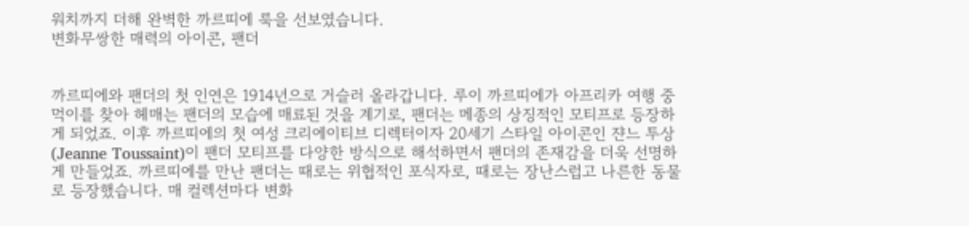워치까지 더해 완벽한 까르띠에 룩을 선보였습니다.
변화무쌍한 매력의 아이콘, 팬더


까르띠에와 팬더의 첫 인연은 1914년으로 거슬러 올라갑니다. 루이 까르띠에가 아프리카 여행 중 먹이를 찾아 헤매는 팬더의 모습에 매료된 것을 계기로, 팬더는 메종의 상징적인 모티프로 등장하게 되었죠. 이후 까르띠에의 첫 여성 크리에이티브 디렉터이자 20세기 스타일 아이콘인 쟌느 투상(Jeanne Toussaint)이 팬더 모티프를 다양한 방식으로 해석하면서 팬더의 존재감을 더욱 선명하게 만들었죠. 까르띠에를 만난 팬더는 때로는 위협적인 포식자로, 때로는 장난스럽고 나른한 동물로 등장했습니다. 매 컬렉션마다 변화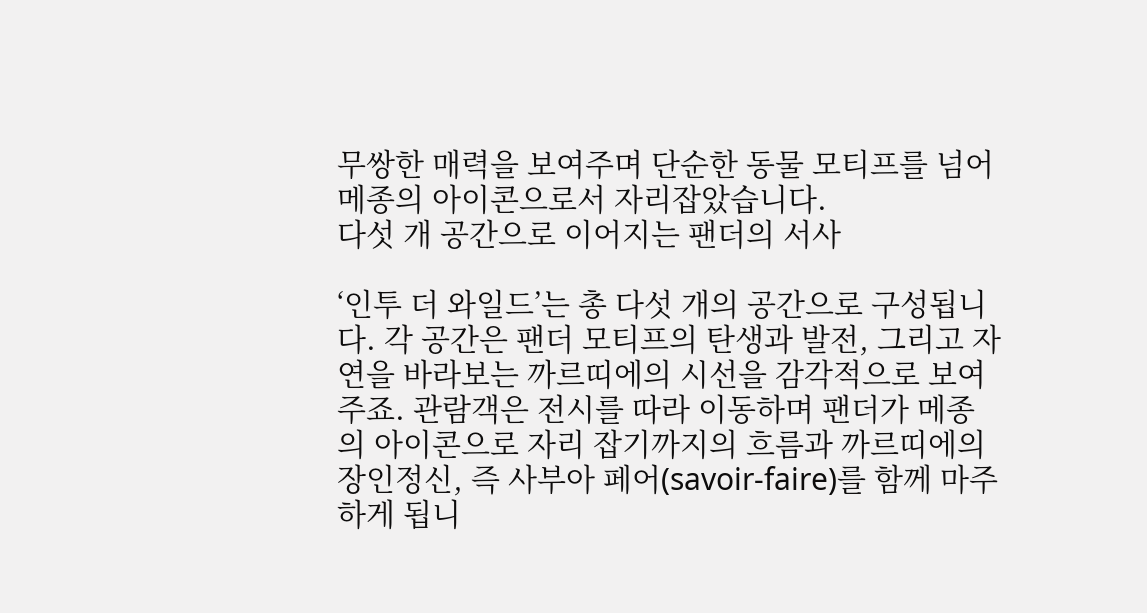무쌍한 매력을 보여주며 단순한 동물 모티프를 넘어 메종의 아이콘으로서 자리잡았습니다.
다섯 개 공간으로 이어지는 팬더의 서사

‘인투 더 와일드’는 총 다섯 개의 공간으로 구성됩니다. 각 공간은 팬더 모티프의 탄생과 발전, 그리고 자연을 바라보는 까르띠에의 시선을 감각적으로 보여주죠. 관람객은 전시를 따라 이동하며 팬더가 메종의 아이콘으로 자리 잡기까지의 흐름과 까르띠에의 장인정신, 즉 사부아 페어(savoir-faire)를 함께 마주하게 됩니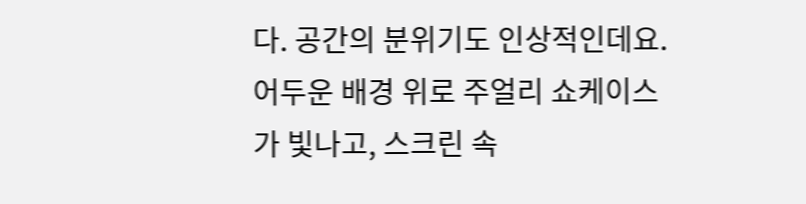다. 공간의 분위기도 인상적인데요. 어두운 배경 위로 주얼리 쇼케이스가 빛나고, 스크린 속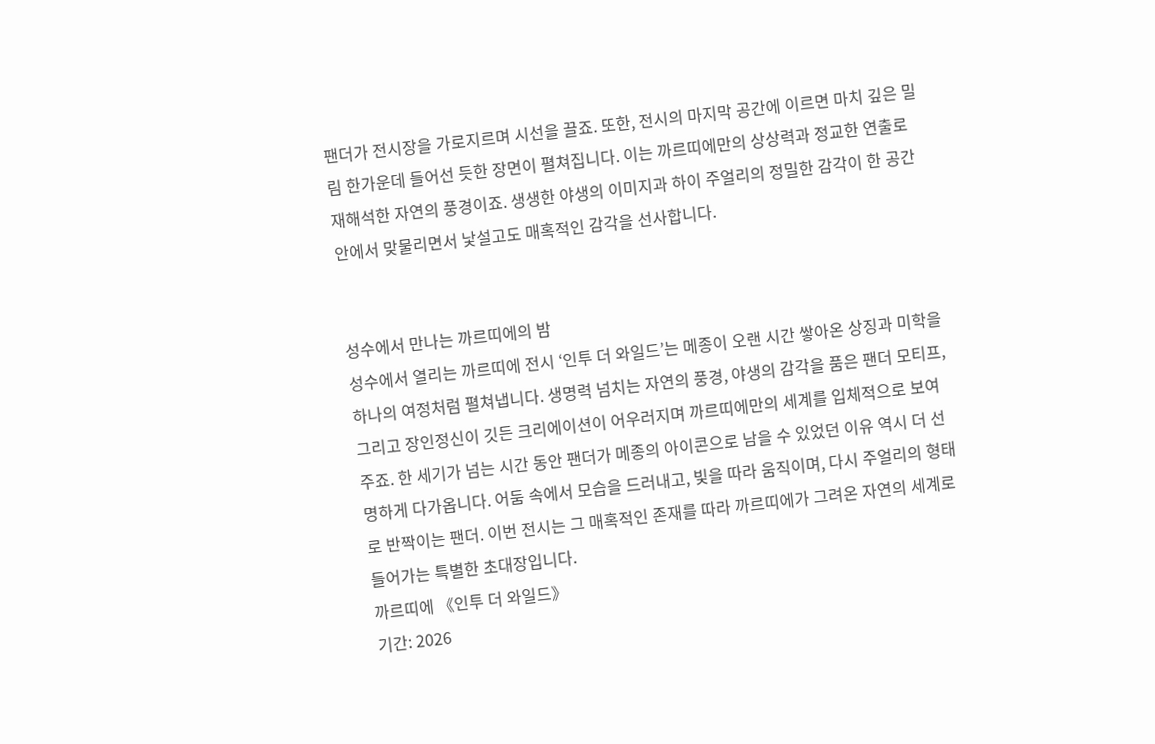팬더가 전시장을 가로지르며 시선을 끌죠. 또한, 전시의 마지막 공간에 이르면 마치 깊은 밀림 한가운데 들어선 듯한 장면이 펼쳐집니다. 이는 까르띠에만의 상상력과 정교한 연출로 재해석한 자연의 풍경이죠. 생생한 야생의 이미지과 하이 주얼리의 정밀한 감각이 한 공간 안에서 맞물리면서 낯설고도 매혹적인 감각을 선사합니다.


성수에서 만나는 까르띠에의 밤
성수에서 열리는 까르띠에 전시 ‘인투 더 와일드’는 메종이 오랜 시간 쌓아온 상징과 미학을 하나의 여정처럼 펼쳐냅니다. 생명력 넘치는 자연의 풍경, 야생의 감각을 품은 팬더 모티프, 그리고 장인정신이 깃든 크리에이션이 어우러지며 까르띠에만의 세계를 입체적으로 보여주죠. 한 세기가 넘는 시간 동안 팬더가 메종의 아이콘으로 남을 수 있었던 이유 역시 더 선명하게 다가옵니다. 어둠 속에서 모습을 드러내고, 빛을 따라 움직이며, 다시 주얼리의 형태로 반짝이는 팬더. 이번 전시는 그 매혹적인 존재를 따라 까르띠에가 그려온 자연의 세계로 들어가는 특별한 초대장입니다.
까르띠에 《인투 더 와일드》
기간: 2026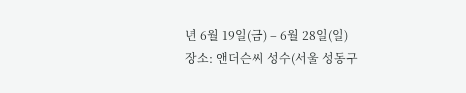년 6월 19일(금) – 6월 28일(일)
장소: 앤더슨씨 성수(서울 성동구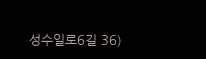성수일로6길 36)